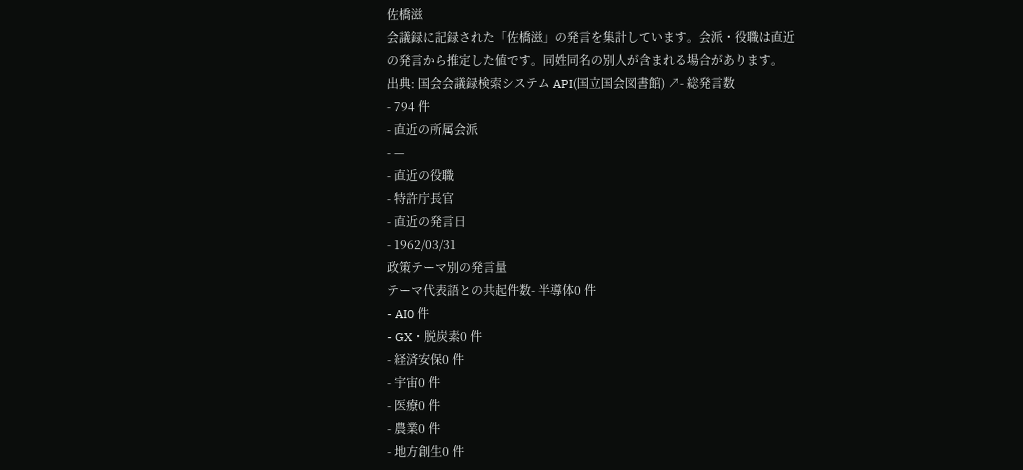佐橋滋
会議録に記録された「佐橋滋」の発言を集計しています。会派・役職は直近の発言から推定した値です。同姓同名の別人が含まれる場合があります。
出典: 国会会議録検索システム API(国立国会図書館) ↗- 総発言数
- 794 件
- 直近の所属会派
- —
- 直近の役職
- 特許庁長官
- 直近の発言日
- 1962/03/31
政策テーマ別の発言量
テーマ代表語との共起件数- 半導体0 件
- AI0 件
- GX・脱炭素0 件
- 経済安保0 件
- 宇宙0 件
- 医療0 件
- 農業0 件
- 地方創生0 件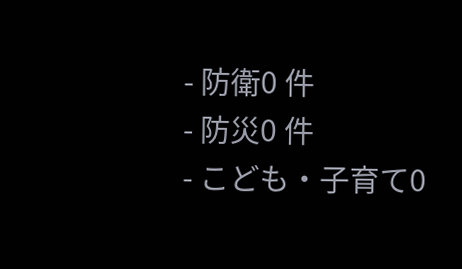- 防衛0 件
- 防災0 件
- こども・子育て0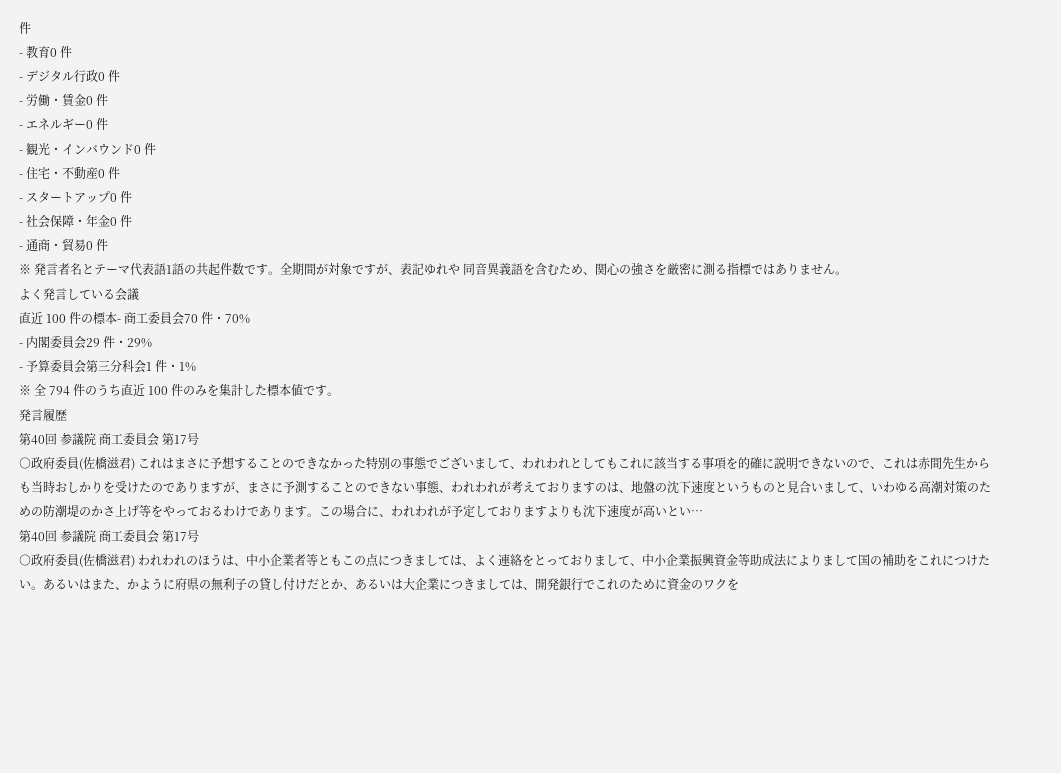件
- 教育0 件
- デジタル行政0 件
- 労働・賃金0 件
- エネルギー0 件
- 観光・インバウンド0 件
- 住宅・不動産0 件
- スタートアップ0 件
- 社会保障・年金0 件
- 通商・貿易0 件
※ 発言者名とテーマ代表語1語の共起件数です。全期間が対象ですが、表記ゆれや 同音異義語を含むため、関心の強さを厳密に測る指標ではありません。
よく発言している会議
直近 100 件の標本- 商工委員会70 件・70%
- 内閣委員会29 件・29%
- 予算委員会第三分科会1 件・1%
※ 全 794 件のうち直近 100 件のみを集計した標本値です。
発言履歴
第40回 参議院 商工委員会 第17号
○政府委員(佐橋滋君) これはまさに予想することのできなかった特別の事態でございまして、われわれとしてもこれに該当する事項を的確に説明できないので、これは赤間先生からも当時おしかりを受けたのでありますが、まさに予測することのできない事態、われわれが考えておりますのは、地盤の沈下速度というものと見合いまして、いわゆる高潮対策のための防潮堤のかさ上げ等をやっておるわけであります。この場合に、われわれが予定しておりますよりも沈下速度が高いとい…
第40回 参議院 商工委員会 第17号
○政府委員(佐橋滋君) われわれのほうは、中小企業者等ともこの点につきましては、よく連絡をとっておりまして、中小企業振興資金等助成法によりまして国の補助をこれにつけたい。あるいはまた、かように府県の無利子の貸し付けだとか、あるいは大企業につきましては、開発銀行でこれのために資金のワクを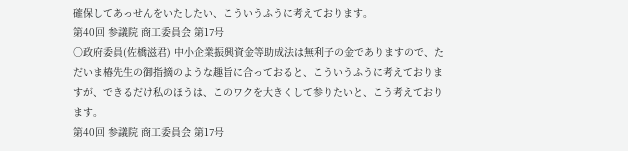確保してあっせんをいたしたい、こういうふうに考えております。
第40回 参議院 商工委員会 第17号
○政府委員(佐橋滋君) 中小企業振興資金等助成法は無利子の金でありますので、ただいま椿先生の御指摘のような趣旨に合っておると、こういうふうに考えておりますが、できるだけ私のほうは、このワクを大きくして参りたいと、こう考えております。
第40回 参議院 商工委員会 第17号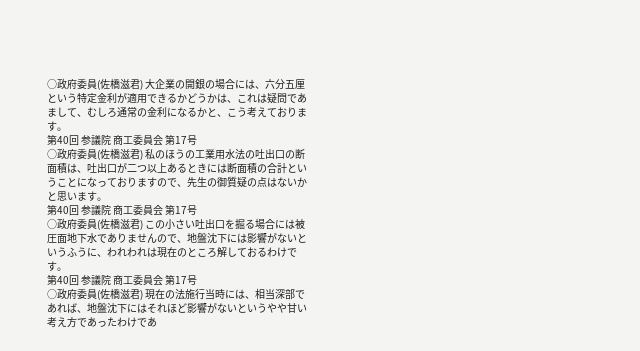○政府委員(佐橋滋君) 大企業の開銀の場合には、六分五厘という特定金利が適用できるかどうかは、これは疑問であまして、むしろ通常の金利になるかと、こう考えております。
第40回 参議院 商工委員会 第17号
○政府委員(佐橋滋君) 私のほうの工業用水法の吐出口の断面積は、吐出口が二つ以上あるときには断面積の合計ということになっておりますので、先生の御質疑の点はないかと思います。
第40回 参議院 商工委員会 第17号
○政府委員(佐橋滋君) この小さい吐出口を掘る場合には被圧面地下水でありませんので、地盤沈下には影響がないというふうに、われわれは現在のところ解しておるわけです。
第40回 参議院 商工委員会 第17号
○政府委員(佐橋滋君) 現在の法施行当時には、相当深部であれば、地盤沈下にはそれほど影響がないというやや甘い考え方であったわけであ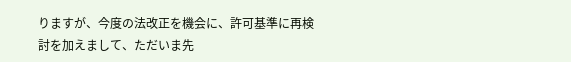りますが、今度の法改正を機会に、許可基準に再検討を加えまして、ただいま先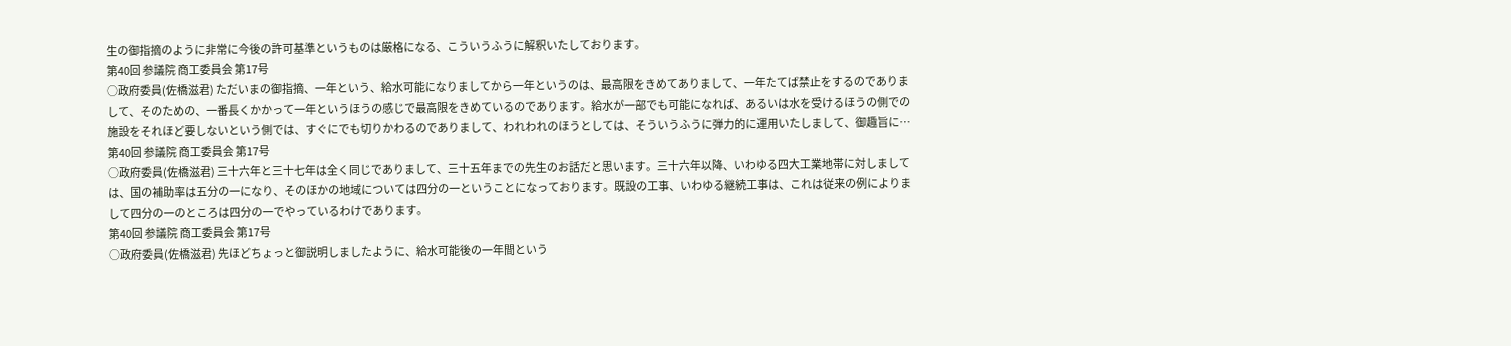生の御指摘のように非常に今後の許可基準というものは厳格になる、こういうふうに解釈いたしております。
第40回 参議院 商工委員会 第17号
○政府委員(佐橋滋君) ただいまの御指摘、一年という、給水可能になりましてから一年というのは、最高限をきめてありまして、一年たてば禁止をするのでありまして、そのための、一番長くかかって一年というほうの感じで最高限をきめているのであります。給水が一部でも可能になれば、あるいは水を受けるほうの側での施設をそれほど要しないという側では、すぐにでも切りかわるのでありまして、われわれのほうとしては、そういうふうに弾力的に運用いたしまして、御趣旨に…
第40回 参議院 商工委員会 第17号
○政府委員(佐橋滋君) 三十六年と三十七年は全く同じでありまして、三十五年までの先生のお話だと思います。三十六年以降、いわゆる四大工業地帯に対しましては、国の補助率は五分の一になり、そのほかの地域については四分の一ということになっております。既設の工事、いわゆる継続工事は、これは従来の例によりまして四分の一のところは四分の一でやっているわけであります。
第40回 参議院 商工委員会 第17号
○政府委員(佐橋滋君) 先ほどちょっと御説明しましたように、給水可能後の一年間という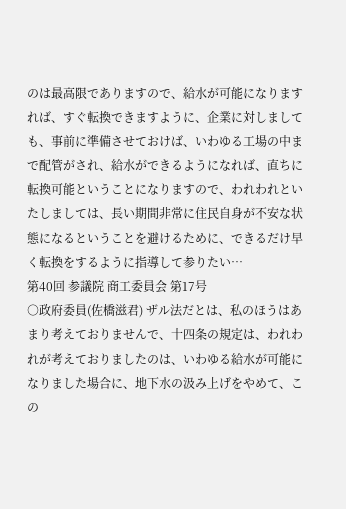のは最高限でありますので、給水が可能になりますれば、すぐ転換できますように、企業に対しましても、事前に準備させておけば、いわゆる工場の中まで配管がされ、給水ができるようになれば、直ちに転換可能ということになりますので、われわれといたしましては、長い期間非常に住民自身が不安な状態になるということを避けるために、できるだけ早く転換をするように指導して参りたい…
第40回 参議院 商工委員会 第17号
○政府委員(佐橋滋君) ザル法だとは、私のほうはあまり考えておりませんで、十四条の規定は、われわれが考えておりましたのは、いわゆる給水が可能になりました場合に、地下水の汲み上げをやめて、この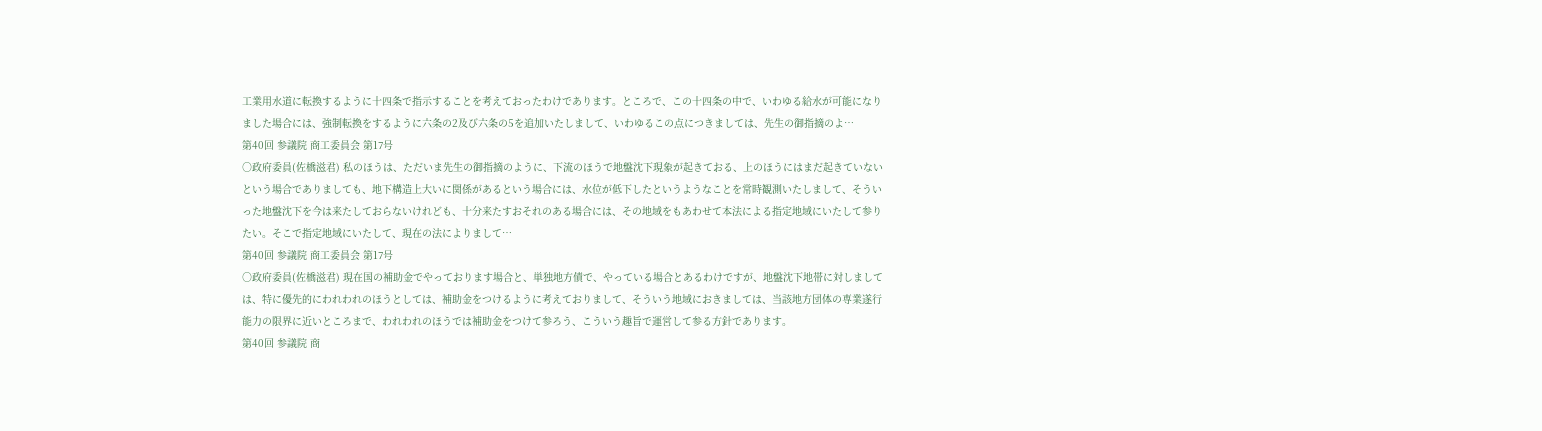工業用水道に転換するように十四条で指示することを考えておったわけであります。ところで、この十四条の中で、いわゆる給水が可能になりました場合には、強制転換をするように六条の2及び六条の5を追加いたしまして、いわゆるこの点につきましては、先生の御指摘のよ…
第40回 参議院 商工委員会 第17号
○政府委員(佐橋滋君) 私のほうは、ただいま先生の御指摘のように、下流のほうで地盤沈下現象が起きておる、上のほうにはまだ起きていないという場合でありましても、地下構造上大いに関係があるという場合には、水位が低下したというようなことを常時観測いたしまして、そういった地盤沈下を今は来たしておらないけれども、十分来たすおそれのある場合には、その地域をもあわせて本法による指定地域にいたして参りたい。そこで指定地域にいたして、現在の法によりまして…
第40回 参議院 商工委員会 第17号
○政府委員(佐橋滋君) 現在国の補助金でやっております場合と、単独地方債で、やっている場合とあるわけですが、地盤沈下地帯に対しましては、特に優先的にわれわれのほうとしては、補助金をつけるように考えておりまして、そういう地域におきましては、当該地方団体の専業遂行能力の限界に近いところまで、われわれのほうでは補助金をつけて参ろう、こういう趣旨で運営して参る方針であります。
第40回 参議院 商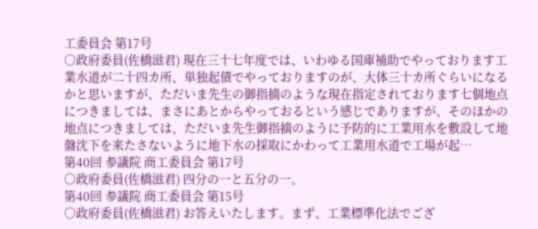工委員会 第17号
○政府委員(佐橋滋君) 現在三十七年度では、いわゆる国庫補助でやっております工業水道が二十四カ所、単独起債でやっておりますのが、大体三十カ所ぐらいになるかと思いますが、ただいま先生の御指摘のような現在指定されております七個地点につきましては、まさにあとからやっておるという感じでありますが、そのほかの地点につきましては、ただいま先生御指摘のように予防的に工業用水を敷設して地盤沈下を来たさないように地下水の採取にかわって工業用水道で工場が起…
第40回 参議院 商工委員会 第17号
○政府委員(佐橋滋君) 四分の一と五分の一。
第40回 参議院 商工委員会 第15号
○政府委員(佐橋滋君) お答えいたします。まず、工業標準化法でござ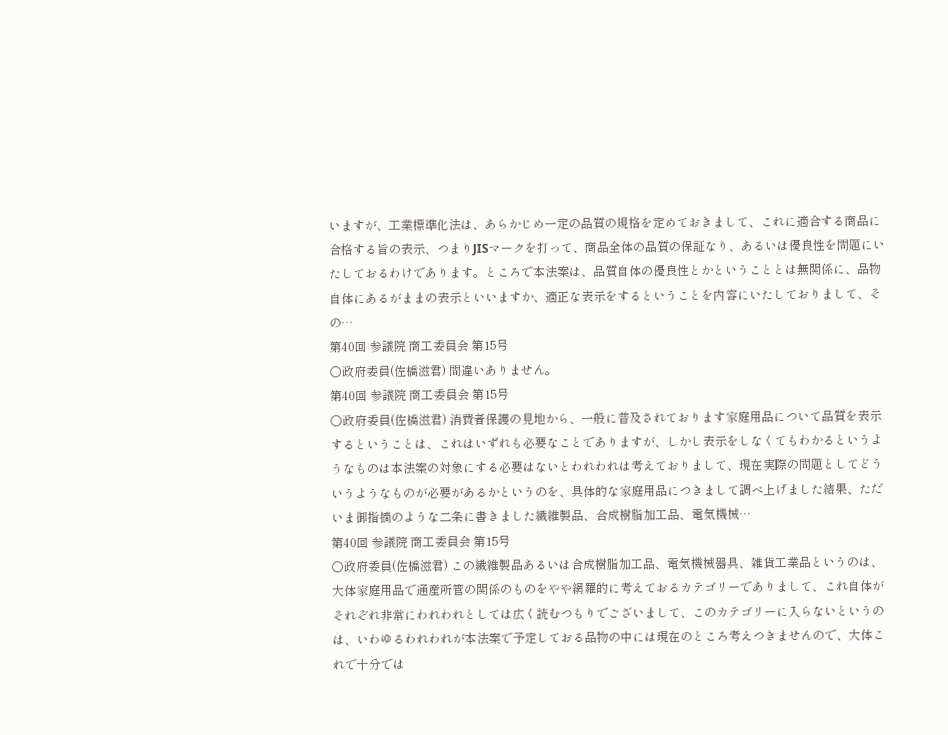いますが、工業標準化法は、あらかじめ一定の品質の規格を定めておきまして、これに適合する商品に合格する旨の表示、つまりJISマークを打って、商品全体の品質の保証なり、あるいは優良性を問題にいたしておるわけであります。ところで本法案は、品質自体の優良性とかということとは無関係に、品物自体にあるがままの表示といいますか、適正な表示をするということを内容にいたしておりまして、その…
第40回 参議院 商工委員会 第15号
○政府委員(佐橋滋君) 間違いありません。
第40回 参議院 商工委員会 第15号
○政府委員(佐橋滋君) 消費者保護の見地から、一般に普及されております家庭用品について品質を表示するということは、これはいずれも必要なことでありますが、しかし表示をしなくてもわかるというようなものは本法案の対象にする必要はないとわれわれは考えておりまして、現在実際の問題としてどういうようなものが必要があるかというのを、具体的な家庭用品につきまして調べ上げました結果、ただいま御指摘のような二条に書きました繊維製品、合成樹脂加工品、電気機械…
第40回 参議院 商工委員会 第15号
○政府委員(佐橋滋君) この繊維製品あるいは合成樹脂加工品、電気機械器具、雑貨工業品というのは、大体家庭用品で通産所管の関係のものをやや網羅的に考えておるカテゴリーでありまして、これ自体がそれぞれ非常にわれわれとしては広く読むつもりでございまして、このカテゴリーに入らないというのは、いわゆるわれわれが本法案で予定しておる品物の中には現在のところ考えつきませんので、大体これで十分では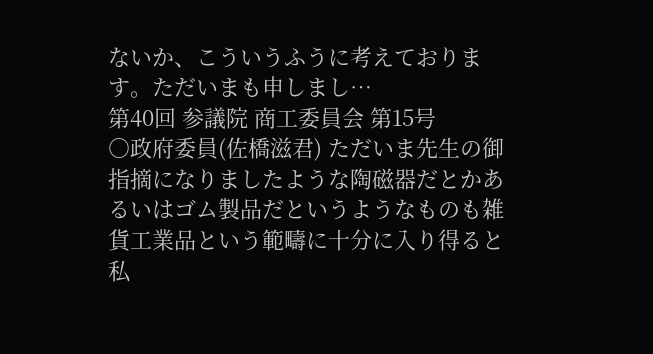ないか、こういうふうに考えております。ただいまも申しまし…
第40回 参議院 商工委員会 第15号
○政府委員(佐橋滋君) ただいま先生の御指摘になりましたような陶磁器だとかあるいはゴム製品だというようなものも雑貨工業品という範疇に十分に入り得ると私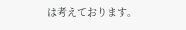は考えております。